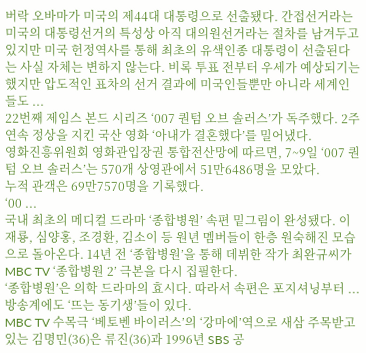버락 오바마가 미국의 제44대 대통령으로 선출됐다. 간접선거라는 미국의 대통령선거의 특성상 아직 대의원선거라는 절차를 남겨두고 있지만 미국 헌정역사를 통해 최초의 유색인종 대통령이 선출된다는 사실 자체는 변하지 않는다. 비록 투표 전부터 우세가 예상되기는 했지만 압도적인 표차의 선거 결과에 미국인들뿐만 아니라 세계인들도 ...
22번째 제임스 본드 시리즈 ‘007 퀀텀 오브 솔러스’가 독주했다. 2주 연속 정상을 지킨 국산 영화 ‘아내가 결혼했다’를 밀어냈다.
영화진흥위원회 영화관입장권 통합전산망에 따르면, 7~9일 ‘007 퀀텀 오브 솔러스’는 570개 상영관에서 51만6486명을 모았다.
누적 관객은 69만7570명을 기록했다.
‘00 ...
국내 최초의 메디컬 드라마 ‘종합병원’ 속편 밑그림이 완성됐다. 이재룡, 심양홍, 조경환, 김소이 등 원년 멤버들이 한층 원숙해진 모습으로 돌아온다. 14년 전 ‘종합병원’을 통해 데뷔한 작가 최완규씨가 MBC TV ‘종합병원 2’ 극본을 다시 집필한다.
‘종합병원’은 의학 드라마의 효시다. 따라서 속편은 포지셔닝부터 ...
방송계에도 ‘뜨는 동기생’들이 있다.
MBC TV 수목극 ‘베토벤 바이러스’의 ‘강마에’역으로 새삼 주목받고 있는 김명민(36)은 류진(36)과 1996년 SBS 공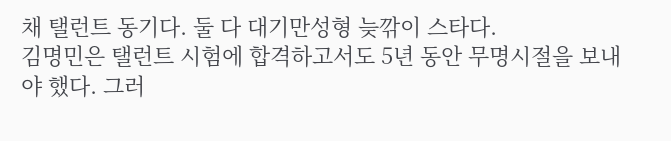채 탤런트 동기다. 둘 다 대기만성형 늦깎이 스타다.
김명민은 탤런트 시험에 합격하고서도 5년 동안 무명시절을 보내야 했다. 그러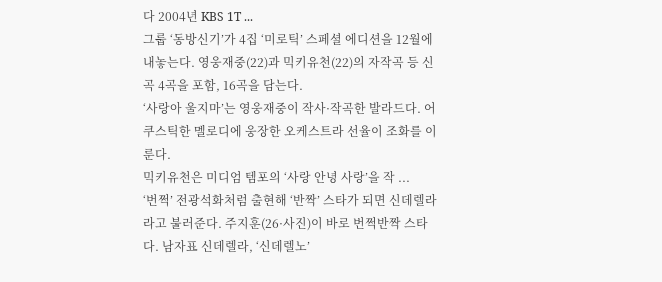다 2004년 KBS 1T ...
그룹 ‘동방신기’가 4집 ‘미로틱’ 스페셜 에디션을 12월에 내놓는다. 영웅재중(22)과 믹키유천(22)의 자작곡 등 신곡 4곡을 포함, 16곡을 담는다.
‘사랑아 울지마’는 영웅재중이 작사·작곡한 발라드다. 어쿠스틱한 멜로디에 웅장한 오케스트라 선율이 조화를 이룬다.
믹키유천은 미디엄 템포의 ‘사랑 안녕 사랑’을 작 ...
‘번쩍’ 전광석화처럼 출현해 ‘반짝’ 스타가 되면 신데렐라라고 불러준다. 주지훈(26·사진)이 바로 번쩍반짝 스타다. 남자표 신데렐라, ‘신데렐노’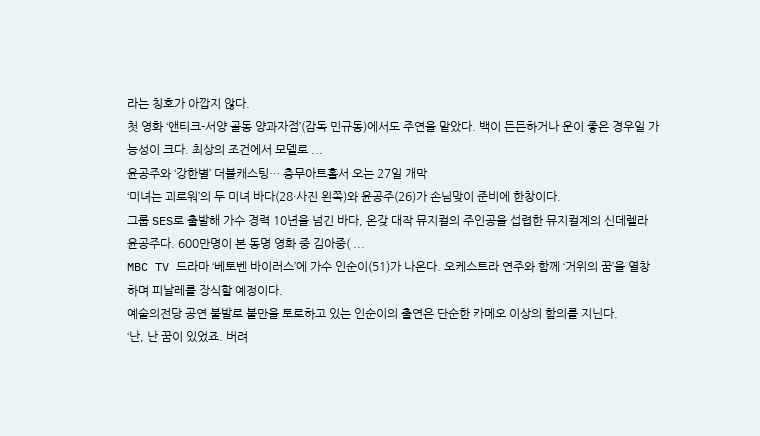라는 칭호가 아깝지 않다.
첫 영화 ‘앤티크-서양 골동 양과자점’(감독 민규동)에서도 주연을 맡았다. 백이 든든하거나 운이 좋은 경우일 가능성이 크다. 최상의 조건에서 모델로 ...
윤공주와 ‘강한별’ 더블캐스팅… 충무아트홀서 오는 27일 개막
‘미녀는 괴로워’의 두 미녀 바다(28·사진 왼쪽)와 윤공주(26)가 손님맞이 준비에 한창이다.
그룹 SES로 출발해 가수 경력 10년을 넘긴 바다, 온갖 대작 뮤지컬의 주인공을 섭렵한 뮤지컬계의 신데렐라 윤공주다. 600만명이 본 동명 영화 중 김아중( ...
MBC TV 드라마 ‘베토벤 바이러스’에 가수 인순이(51)가 나온다. 오케스트라 연주와 함께 ‘거위의 꿈’을 열창하며 피날레를 장식할 예정이다.
예술의전당 공연 불발로 불만을 토로하고 있는 인순이의 출연은 단순한 카메오 이상의 함의를 지닌다.
‘난, 난 꿈이 있었죠. 버려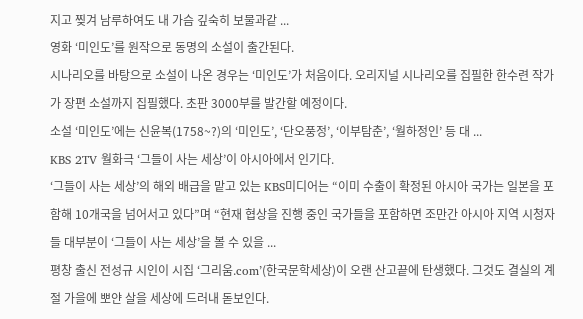지고 찢겨 남루하여도 내 가슴 깊숙히 보물과같 ...
영화 ‘미인도’를 원작으로 동명의 소설이 출간된다.
시나리오를 바탕으로 소설이 나온 경우는 ‘미인도’가 처음이다. 오리지널 시나리오를 집필한 한수련 작가가 장편 소설까지 집필했다. 초판 3000부를 발간할 예정이다.
소설 ‘미인도’에는 신윤복(1758~?)의 ‘미인도’, ‘단오풍정’, ‘이부탐춘’, ‘월하정인’ 등 대 ...
KBS 2TV 월화극 ‘그들이 사는 세상’이 아시아에서 인기다.
‘그들이 사는 세상’의 해외 배급을 맡고 있는 KBS미디어는 “이미 수출이 확정된 아시아 국가는 일본을 포함해 10개국을 넘어서고 있다”며 “현재 협상을 진행 중인 국가들을 포함하면 조만간 아시아 지역 시청자들 대부분이 ‘그들이 사는 세상’을 볼 수 있을 ...
평창 출신 전성규 시인이 시집 ‘그리움.com’(한국문학세상)이 오랜 산고끝에 탄생했다. 그것도 결실의 계절 가을에 뽀얀 살을 세상에 드러내 돋보인다.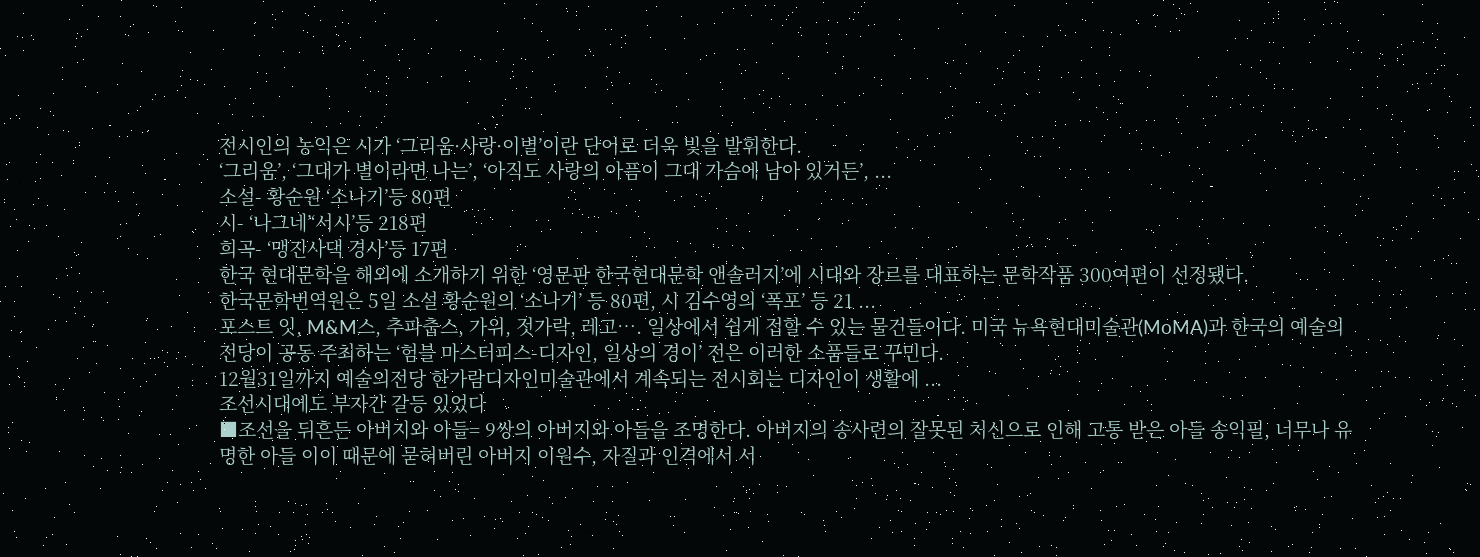전시인의 농익은 시가 ‘그리움·사랑·이별’이란 단어로 더욱 빛을 발휘한다.
‘그리움’, ‘그대가 별이라면 나는’, ‘아직도 사랑의 아픔이 그대 가슴에 남아 있거든’, ...
소설- 황순원 ‘소나기’등 80편
시- ‘나그네’‘서시’등 218편
희곡- ‘맹진사댁 경사’등 17편
한국 현대문학을 해외에 소개하기 위한 ‘영문판 한국현대문학 앤솔러지’에 시대와 장르를 대표하는 문학작품 300여편이 선정됐다.
한국문학번역원은 5일 소설 황순원의 ‘소나기’ 등 80편, 시 김수영의 ‘폭포’ 등 21 ...
포스트 잇, M&M스, 추파춥스, 가위, 젓가락, 레고…. 일상에서 쉽게 접할 수 있는 물건들이다. 미국 뉴욕현대미술관(MoMA)과 한국의 예술의전당이 공동 주최하는 ‘험블 마스터피스-디자인, 일상의 경이’ 전은 이러한 소품들로 꾸민다.
12월31일까지 예술의전당 한가람디자인미술관에서 계속되는 전시회는 디자인이 생활에 ...
조선시대에도 부자간 갈등 있었다
■조선을 뒤흔든 아버지와 아들= 9쌍의 아버지와 아들을 조명한다. 아버지의 송사련의 잘못된 처신으로 인해 고통 받은 아들 송익필, 너무나 유명한 아들 이이 때문에 묻혀버린 아버지 이원수, 자질과 인격에서 서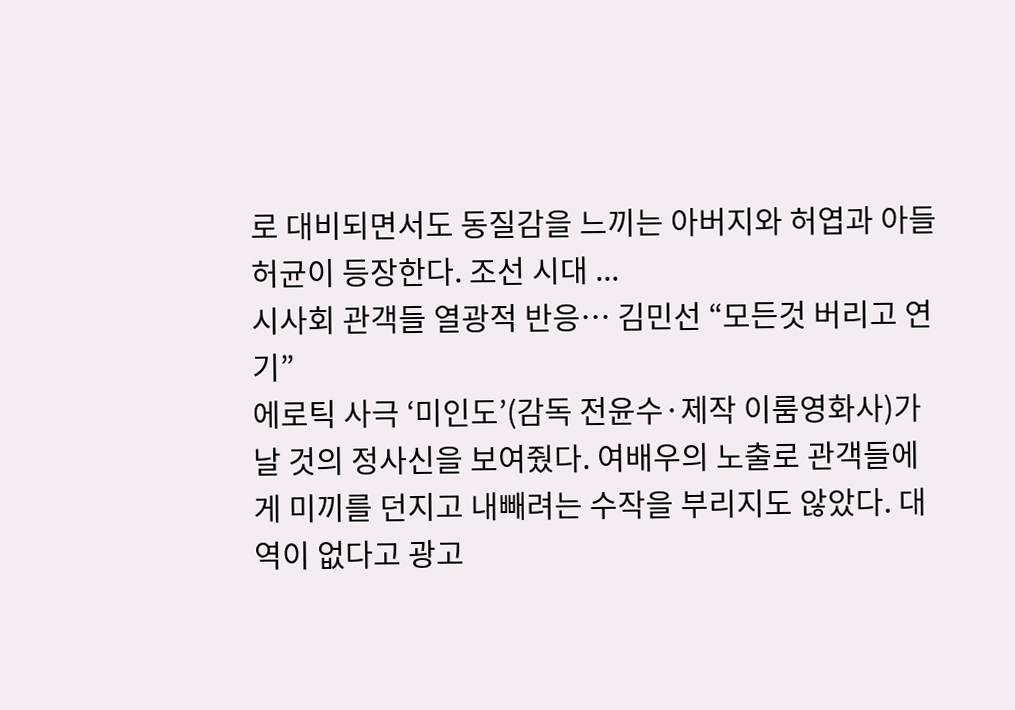로 대비되면서도 동질감을 느끼는 아버지와 허엽과 아들 허균이 등장한다. 조선 시대 ...
시사회 관객들 열광적 반응… 김민선 “모든것 버리고 연기”
에로틱 사극 ‘미인도’(감독 전윤수·제작 이룸영화사)가 날 것의 정사신을 보여줬다. 여배우의 노출로 관객들에게 미끼를 던지고 내빼려는 수작을 부리지도 않았다. 대역이 없다고 광고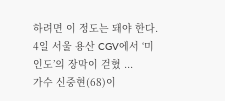하려면 이 정도는 돼야 한다.
4일 서울 용산 CGV에서 ‘미인도’의 장막이 걷혔 ...
가수 신중현(68)이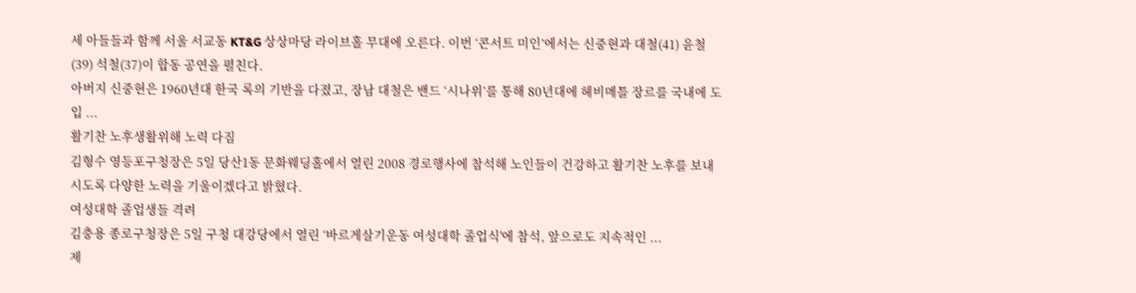세 아들들과 함께 서울 서교동 KT&G 상상마당 라이브홀 무대에 오른다. 이번 ‘콘서트 미인’에서는 신중현과 대철(41) 윤철(39) 석철(37)이 합동 공연을 펼친다.
아버지 신중현은 1960년대 한국 록의 기반을 다졌고, 장남 대철은 밴드 ‘시나위’를 통해 80년대에 헤비메틀 장르를 국내에 도입 ...
활기찬 노후생활위해 노력 다짐
김형수 영등포구청장은 5일 당산1동 문화웨딩홀에서 열린 2008 경로행사에 참석해 노인들이 건강하고 활기찬 노후를 보내시도록 다양한 노력을 기울이겠다고 밝혔다.
여성대학 졸업생들 격려
김충용 종로구청장은 5일 구청 대강당에서 열린 ‘바르게살기운동 여성대학 졸업식'에 참석, 앞으로도 지속적인 ...
제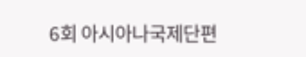6회 아시아나국제단편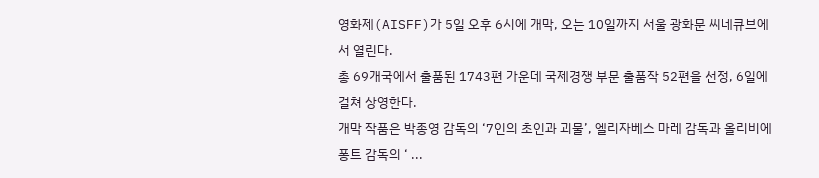영화제(AISFF)가 5일 오후 6시에 개막, 오는 10일까지 서울 광화문 씨네큐브에서 열린다.
총 69개국에서 출품된 1743편 가운데 국제경쟁 부문 출품작 52편을 선정, 6일에 걸쳐 상영한다.
개막 작품은 박종영 감독의 ‘7인의 초인과 괴물’, 엘리자베스 마레 감독과 올리비에 퐁트 감독의 ‘ ...